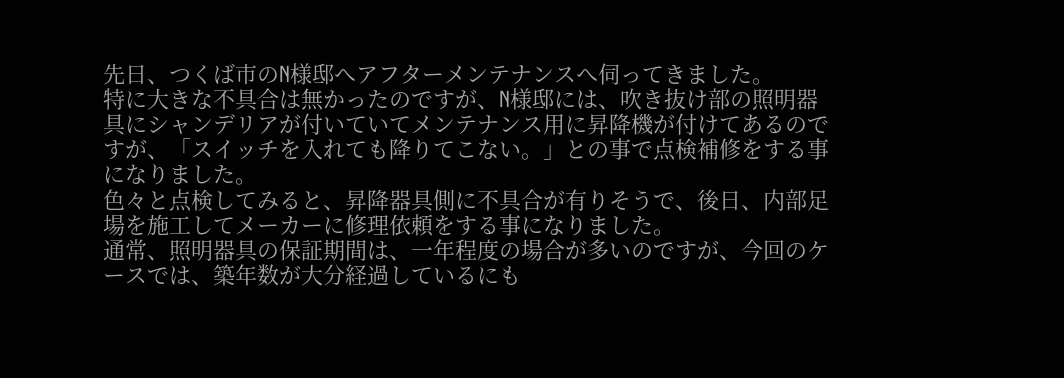先日、つくば市のN様邸へアフターメンテナンスへ伺ってきました。
特に大きな不具合は無かったのですが、N様邸には、吹き抜け部の照明器具にシャンデリアが付いていてメンテナンス用に昇降機が付けてあるのですが、「スイッチを入れても降りてこない。」との事で点検補修をする事になりました。
色々と点検してみると、昇降器具側に不具合が有りそうで、後日、内部足場を施工してメーカーに修理依頼をする事になりました。
通常、照明器具の保証期間は、一年程度の場合が多いのですが、今回のケースでは、築年数が大分経過しているにも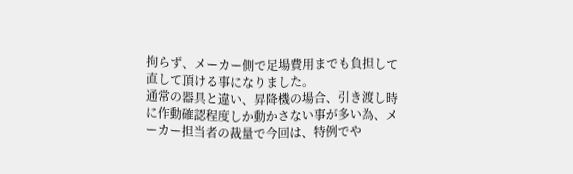拘らず、メーカー側で足場費用までも負担して直して頂ける事になりました。
通常の器具と違い、昇降機の場合、引き渡し時に作動確認程度しか動かさない事が多い為、メーカー担当者の裁量で今回は、特例でや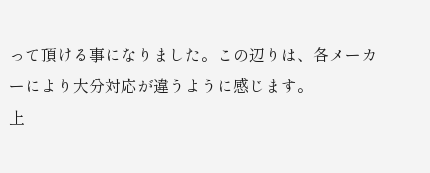って頂ける事になりました。この辺りは、各メーカーにより大分対応が違うように感じます。
上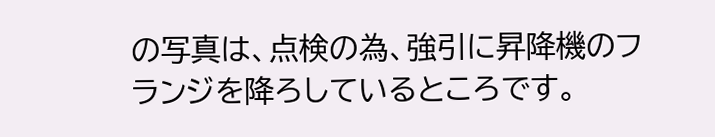の写真は、点検の為、強引に昇降機のフランジを降ろしているところです。